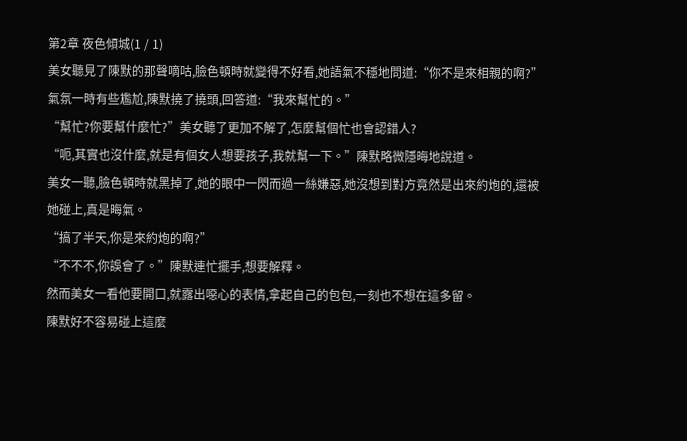第2章 夜色傾城(1 / 1)
美女聽見了陳默的那聲嘀咕,臉色頓時就變得不好看,她語氣不穩地問道:“你不是來相親的啊?”
氣氛一時有些尷尬,陳默撓了撓頭,回答道:“我來幫忙的。”
“幫忙?你要幫什麼忙?”美女聽了更加不解了,怎麼幫個忙也會認錯人?
“呃,其實也沒什麼,就是有個女人想要孩子,我就幫一下。”陳默略微隱晦地說道。
美女一聽,臉色頓時就黑掉了,她的眼中一閃而過一絲嫌惡,她沒想到對方竟然是出來約炮的,還被她碰上,真是晦氣。
“搞了半天,你是來約炮的啊?”
“不不不,你誤會了。”陳默連忙擺手,想要解釋。
然而美女一看他要開口,就露出噁心的表情,拿起自己的包包,一刻也不想在這多留。
陳默好不容易碰上這麼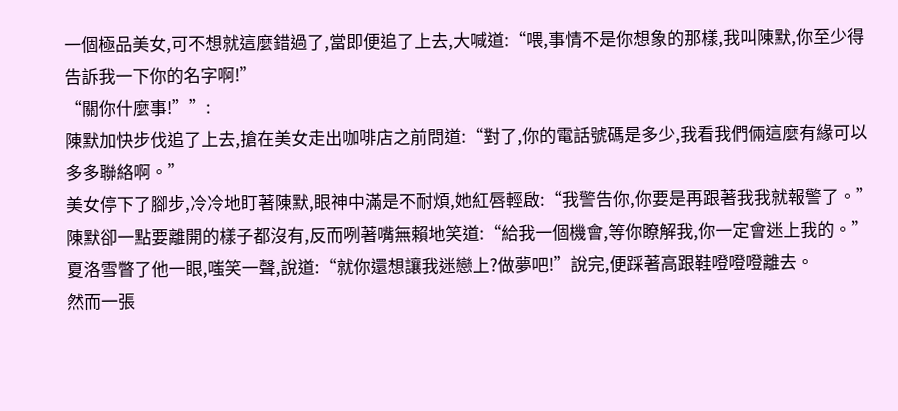一個極品美女,可不想就這麼錯過了,當即便追了上去,大喊道:“喂,事情不是你想象的那樣,我叫陳默,你至少得告訴我一下你的名字啊!”
“關你什麼事!””:
陳默加快步伐追了上去,搶在美女走出咖啡店之前問道:“對了,你的電話號碼是多少,我看我們倆這麼有緣可以多多聯絡啊。”
美女停下了腳步,冷冷地盯著陳默,眼神中滿是不耐煩,她紅唇輕啟:“我警告你,你要是再跟著我我就報警了。”
陳默卻一點要離開的樣子都沒有,反而咧著嘴無賴地笑道:“給我一個機會,等你瞭解我,你一定會迷上我的。”
夏洛雪瞥了他一眼,嗤笑一聲,說道:“就你還想讓我迷戀上?做夢吧!”說完,便踩著高跟鞋噔噔噔離去。
然而一張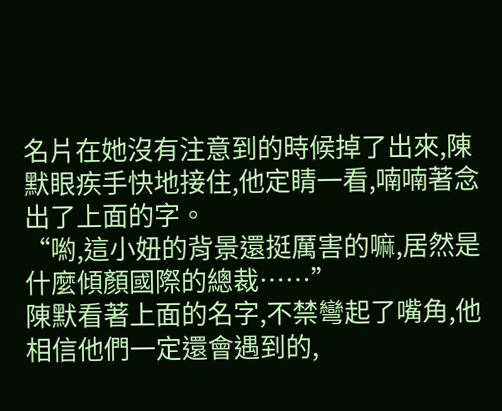名片在她沒有注意到的時候掉了出來,陳默眼疾手快地接住,他定睛一看,喃喃著念出了上面的字。
“喲,這小妞的背景還挺厲害的嘛,居然是什麼傾顏國際的總裁……”
陳默看著上面的名字,不禁彎起了嘴角,他相信他們一定還會遇到的,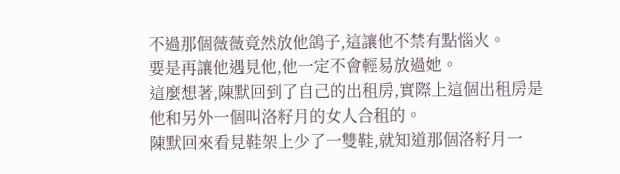不過那個薇薇竟然放他鴿子,這讓他不禁有點惱火。
要是再讓他遇見他,他一定不會輕易放過她。
這麼想著,陳默回到了自己的出租房,實際上這個出租房是他和另外一個叫洛籽月的女人合租的。
陳默回來看見鞋架上少了一雙鞋,就知道那個洛籽月一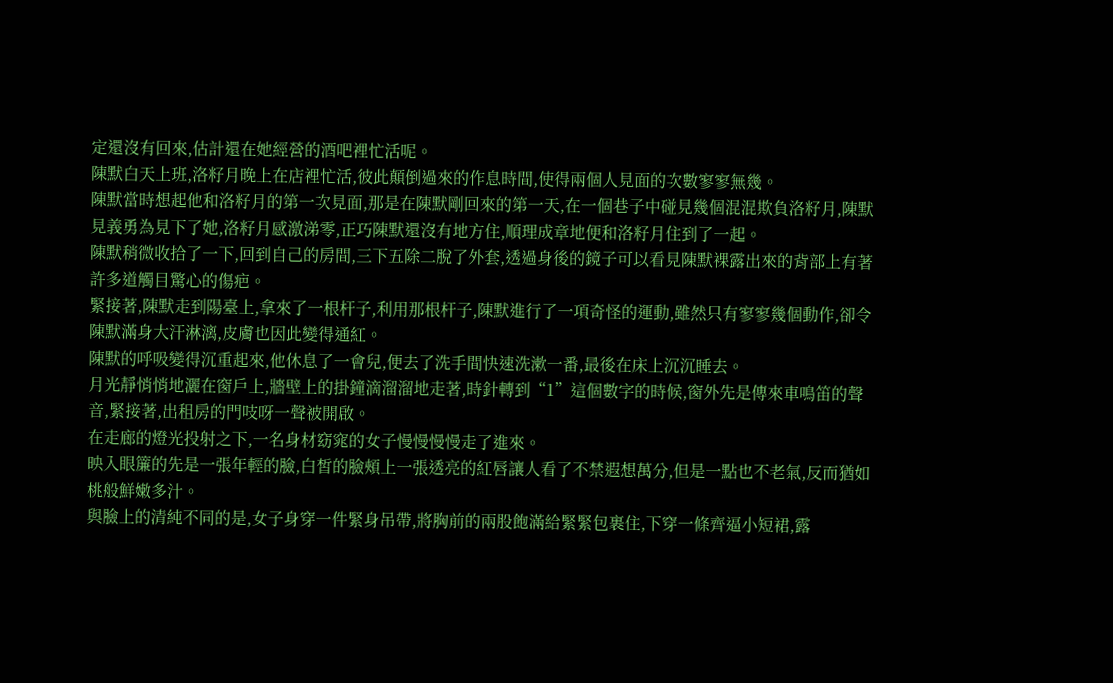定還沒有回來,估計還在她經營的酒吧裡忙活呢。
陳默白天上班,洛籽月晚上在店裡忙活,彼此顛倒過來的作息時間,使得兩個人見面的次數寥寥無幾。
陳默當時想起他和洛籽月的第一次見面,那是在陳默剛回來的第一天,在一個巷子中碰見幾個混混欺負洛籽月,陳默見義勇為見下了她,洛籽月感激涕零,正巧陳默還沒有地方住,順理成章地便和洛籽月住到了一起。
陳默稍微收拾了一下,回到自己的房間,三下五除二脫了外套,透過身後的鏡子可以看見陳默裸露出來的背部上有著許多道觸目驚心的傷疤。
緊接著,陳默走到陽臺上,拿來了一根杆子,利用那根杆子,陳默進行了一項奇怪的運動,雖然只有寥寥幾個動作,卻令陳默滿身大汗淋漓,皮膚也因此變得通紅。
陳默的呼吸變得沉重起來,他休息了一會兒,便去了洗手間快速洗漱一番,最後在床上沉沉睡去。
月光靜悄悄地灑在窗戶上,牆壁上的掛鐘滴溜溜地走著,時針轉到“1”這個數字的時候,窗外先是傳來車鳴笛的聲音,緊接著,出租房的門吱呀一聲被開啟。
在走廊的燈光投射之下,一名身材窈窕的女子慢慢慢慢走了進來。
映入眼簾的先是一張年輕的臉,白皙的臉頰上一張透亮的紅唇讓人看了不禁遐想萬分,但是一點也不老氣,反而猶如桃般鮮嫩多汁。
與臉上的清純不同的是,女子身穿一件緊身吊帶,將胸前的兩股飽滿給緊緊包裹住,下穿一條齊逼小短裙,露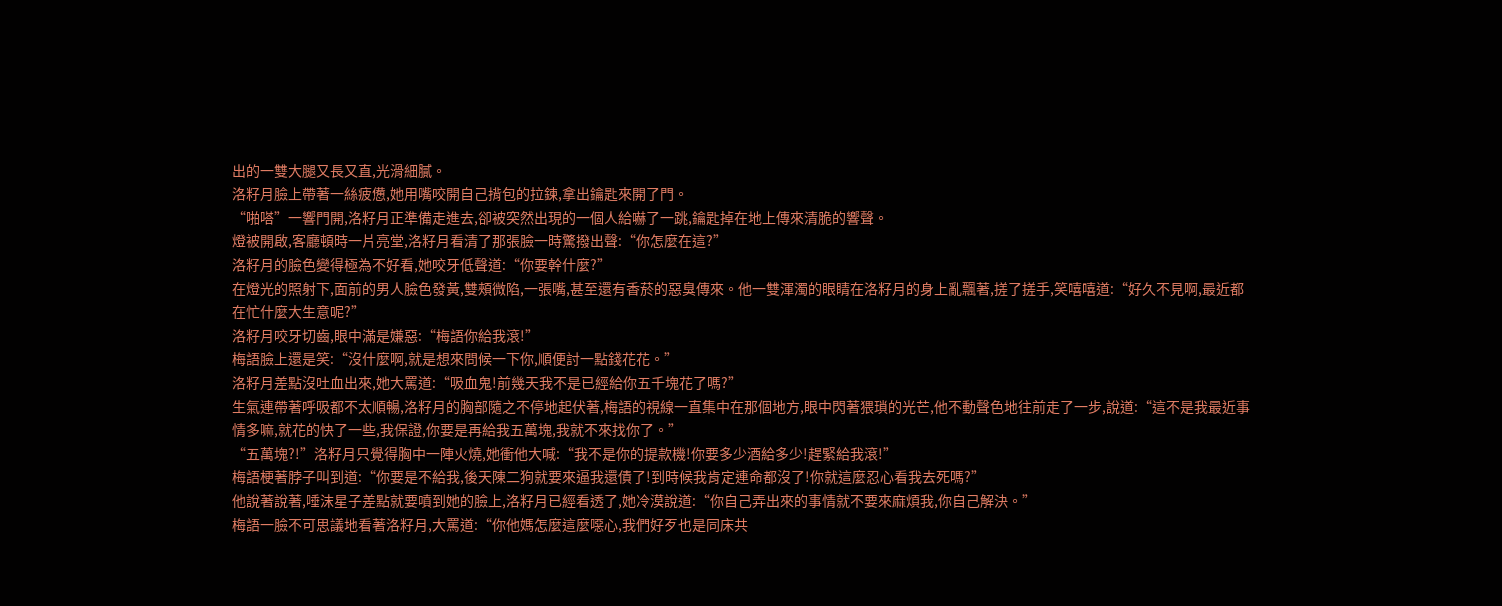出的一雙大腿又長又直,光滑細膩。
洛籽月臉上帶著一絲疲憊,她用嘴咬開自己揹包的拉鍊,拿出鑰匙來開了門。
“啪嗒”一響門開,洛籽月正準備走進去,卻被突然出現的一個人給嚇了一跳,鑰匙掉在地上傳來清脆的響聲。
燈被開啟,客廳頓時一片亮堂,洛籽月看清了那張臉一時驚撥出聲:“你怎麼在這?”
洛籽月的臉色變得極為不好看,她咬牙低聲道:“你要幹什麼?”
在燈光的照射下,面前的男人臉色發黃,雙頰微陷,一張嘴,甚至還有香菸的惡臭傳來。他一雙渾濁的眼睛在洛籽月的身上亂飄著,搓了搓手,笑嘻嘻道:“好久不見啊,最近都在忙什麼大生意呢?”
洛籽月咬牙切齒,眼中滿是嫌惡:“梅語你給我滾!”
梅語臉上還是笑:“沒什麼啊,就是想來問候一下你,順便討一點錢花花。”
洛籽月差點沒吐血出來,她大罵道:“吸血鬼!前幾天我不是已經給你五千塊花了嗎?”
生氣連帶著呼吸都不太順暢,洛籽月的胸部隨之不停地起伏著,梅語的視線一直集中在那個地方,眼中閃著猥瑣的光芒,他不動聲色地往前走了一步,說道:“這不是我最近事情多嘛,就花的快了一些,我保證,你要是再給我五萬塊,我就不來找你了。”
“五萬塊?!”洛籽月只覺得胸中一陣火燒,她衝他大喊:“我不是你的提款機!你要多少酒給多少!趕緊給我滾!”
梅語梗著脖子叫到道:“你要是不給我,後天陳二狗就要來逼我還債了!到時候我肯定連命都沒了!你就這麼忍心看我去死嗎?”
他說著說著,唾沫星子差點就要噴到她的臉上,洛籽月已經看透了,她冷漠說道:“你自己弄出來的事情就不要來麻煩我,你自己解決。”
梅語一臉不可思議地看著洛籽月,大罵道:“你他媽怎麼這麼噁心,我們好歹也是同床共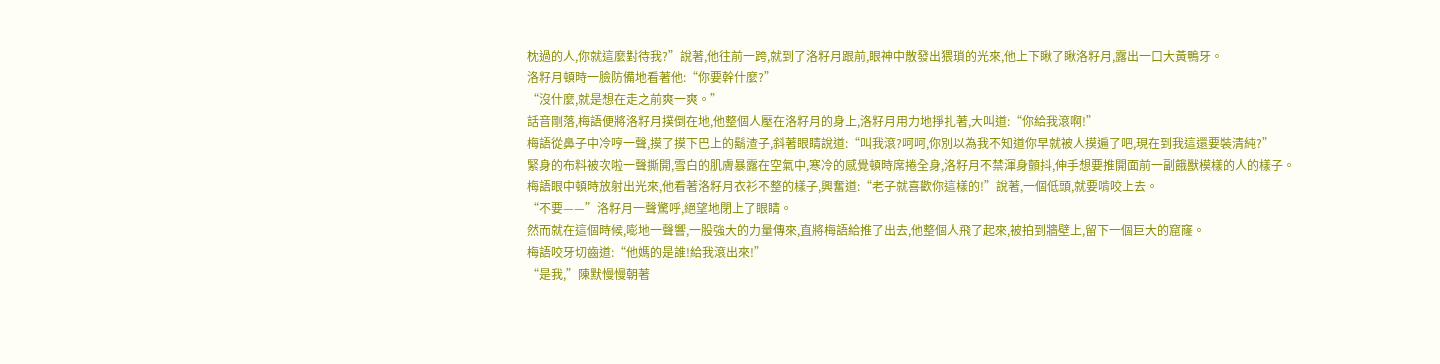枕過的人,你就這麼對待我?”說著,他往前一跨,就到了洛籽月跟前,眼神中散發出猥瑣的光來,他上下瞅了瞅洛籽月,露出一口大黃鴨牙。
洛籽月頓時一臉防備地看著他:“你要幹什麼?”
“沒什麼,就是想在走之前爽一爽。”
話音剛落,梅語便將洛籽月撲倒在地,他整個人壓在洛籽月的身上,洛籽月用力地掙扎著,大叫道:“你給我滾啊!”
梅語從鼻子中冷哼一聲,摸了摸下巴上的鬍渣子,斜著眼睛說道:“叫我滾?呵呵,你別以為我不知道你早就被人摸遍了吧,現在到我這還要裝清純?”
緊身的布料被次啦一聲撕開,雪白的肌膚暴露在空氣中,寒冷的感覺頓時席捲全身,洛籽月不禁渾身顫抖,伸手想要推開面前一副餓獸模樣的人的樣子。
梅語眼中頓時放射出光來,他看著洛籽月衣衫不整的樣子,興奮道:“老子就喜歡你這樣的!”說著,一個低頭,就要啃咬上去。
“不要——”洛籽月一聲驚呼,絕望地閉上了眼睛。
然而就在這個時候,嘭地一聲響,一股強大的力量傳來,直將梅語給推了出去,他整個人飛了起來,被拍到牆壁上,留下一個巨大的窟窿。
梅語咬牙切齒道:“他媽的是誰!給我滾出來!”
“是我,”陳默慢慢朝著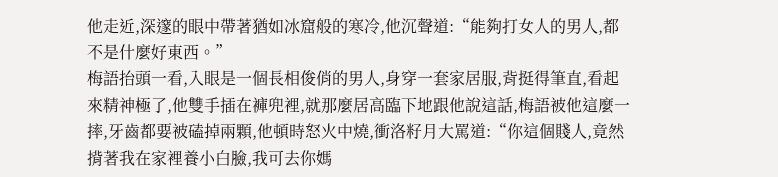他走近,深邃的眼中帶著猶如冰窟般的寒冷,他沉聲道:“能夠打女人的男人,都不是什麼好東西。”
梅語抬頭一看,入眼是一個長相俊俏的男人,身穿一套家居服,背挺得筆直,看起來精神極了,他雙手插在褲兜裡,就那麼居高臨下地跟他說這話,梅語被他這麼一摔,牙齒都要被磕掉兩顆,他頓時怒火中燒,衝洛籽月大罵道:“你這個賤人,竟然揹著我在家裡養小白臉,我可去你媽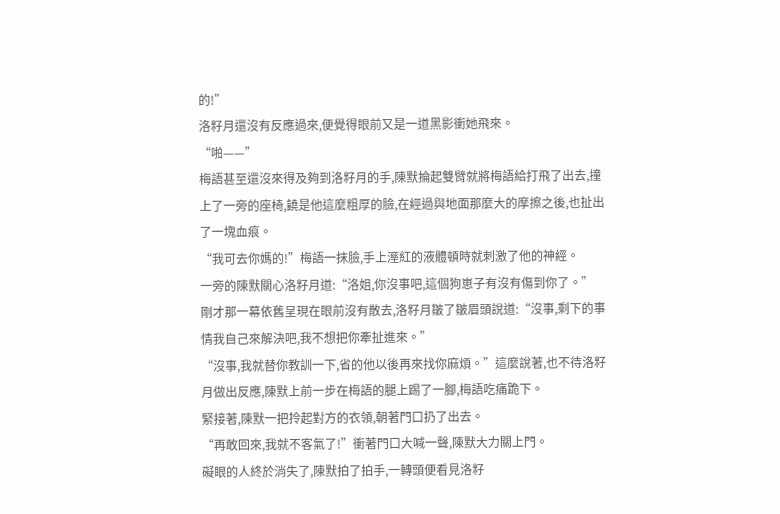的!”
洛籽月還沒有反應過來,便覺得眼前又是一道黑影衝她飛來。
“啪——”
梅語甚至還沒來得及夠到洛籽月的手,陳默掄起雙臂就將梅語給打飛了出去,撞上了一旁的座椅,饒是他這麼粗厚的臉,在經過與地面那麼大的摩擦之後,也扯出了一塊血痕。
“我可去你媽的!”梅語一抹臉,手上溼紅的液體頓時就刺激了他的神經。
一旁的陳默關心洛籽月道:“洛姐,你沒事吧,這個狗崽子有沒有傷到你了。”
剛才那一幕依舊呈現在眼前沒有散去,洛籽月皺了皺眉頭說道:“沒事,剩下的事情我自己來解決吧,我不想把你牽扯進來。”
“沒事,我就替你教訓一下,省的他以後再來找你麻煩。”這麼說著,也不待洛籽月做出反應,陳默上前一步在梅語的腿上踢了一腳,梅語吃痛跪下。
緊接著,陳默一把拎起對方的衣領,朝著門口扔了出去。
“再敢回來,我就不客氣了!”衝著門口大喊一聲,陳默大力關上門。
礙眼的人終於消失了,陳默拍了拍手,一轉頭便看見洛籽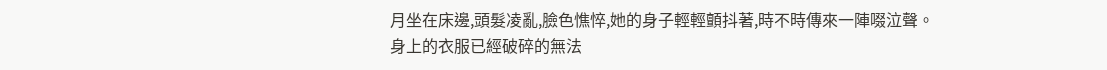月坐在床邊,頭髮凌亂,臉色憔悴,她的身子輕輕顫抖著,時不時傳來一陣啜泣聲。
身上的衣服已經破碎的無法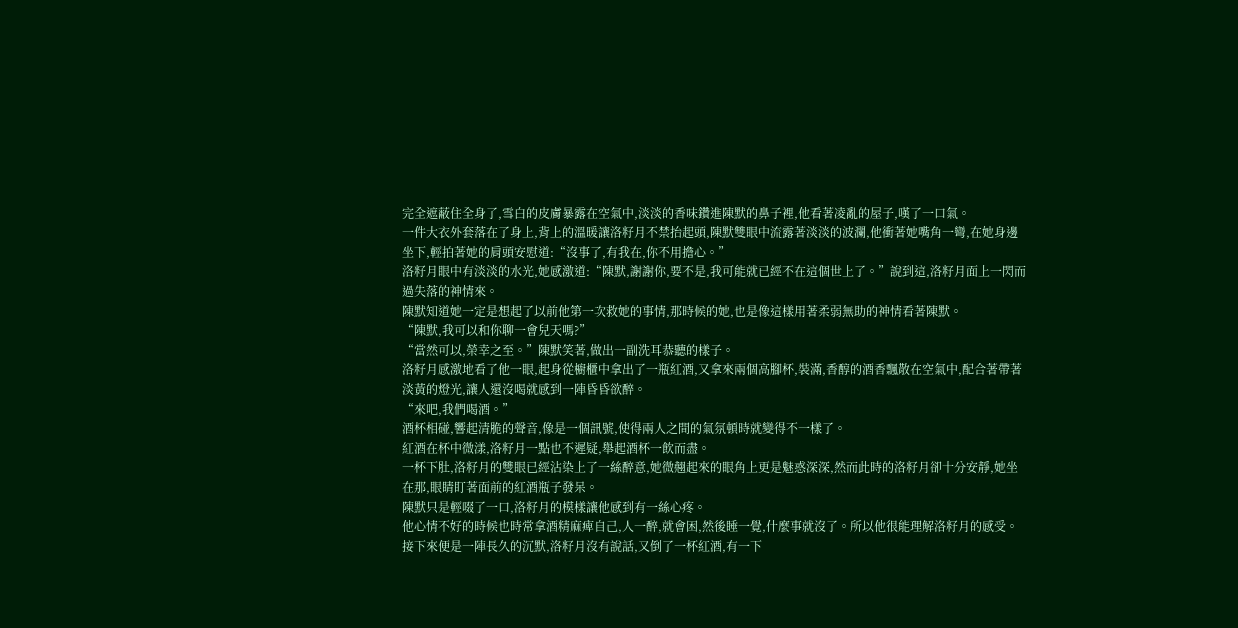完全遮蔽住全身了,雪白的皮膚暴露在空氣中,淡淡的香味鑽進陳默的鼻子裡,他看著凌亂的屋子,嘆了一口氣。
一件大衣外套落在了身上,背上的溫暖讓洛籽月不禁抬起頭,陳默雙眼中流露著淡淡的波瀾,他衝著她嘴角一彎,在她身邊坐下,輕拍著她的肩頭安慰道:“沒事了,有我在,你不用擔心。”
洛籽月眼中有淡淡的水光,她感激道:“陳默,謝謝你,要不是,我可能就已經不在這個世上了。”說到這,洛籽月面上一閃而過失落的神情來。
陳默知道她一定是想起了以前他第一次救她的事情,那時候的她,也是像這樣用著柔弱無助的神情看著陳默。
“陳默,我可以和你聊一會兒天嗎?”
“當然可以,榮幸之至。”陳默笑著,做出一副洗耳恭聽的樣子。
洛籽月感激地看了他一眼,起身從櫥櫃中拿出了一瓶紅酒,又拿來兩個高腳杯,裝滿,香醇的酒香飄散在空氣中,配合著帶著淡黃的燈光,讓人還沒喝就感到一陣昏昏欲醉。
“來吧,我們喝酒。”
酒杯相碰,響起清脆的聲音,像是一個訊號,使得兩人之間的氣氛頓時就變得不一樣了。
紅酒在杯中微漾,洛籽月一點也不遲疑,舉起酒杯一飲而盡。
一杯下肚,洛籽月的雙眼已經沾染上了一絲醉意,她微翹起來的眼角上更是魅惑深深,然而此時的洛籽月卻十分安靜,她坐在那,眼睛盯著面前的紅酒瓶子發呆。
陳默只是輕啜了一口,洛籽月的模樣讓他感到有一絲心疼。
他心情不好的時候也時常拿酒精麻痺自己,人一醉,就會困,然後睡一覺,什麼事就沒了。所以他很能理解洛籽月的感受。
接下來便是一陣長久的沉默,洛籽月沒有說話,又倒了一杯紅酒,有一下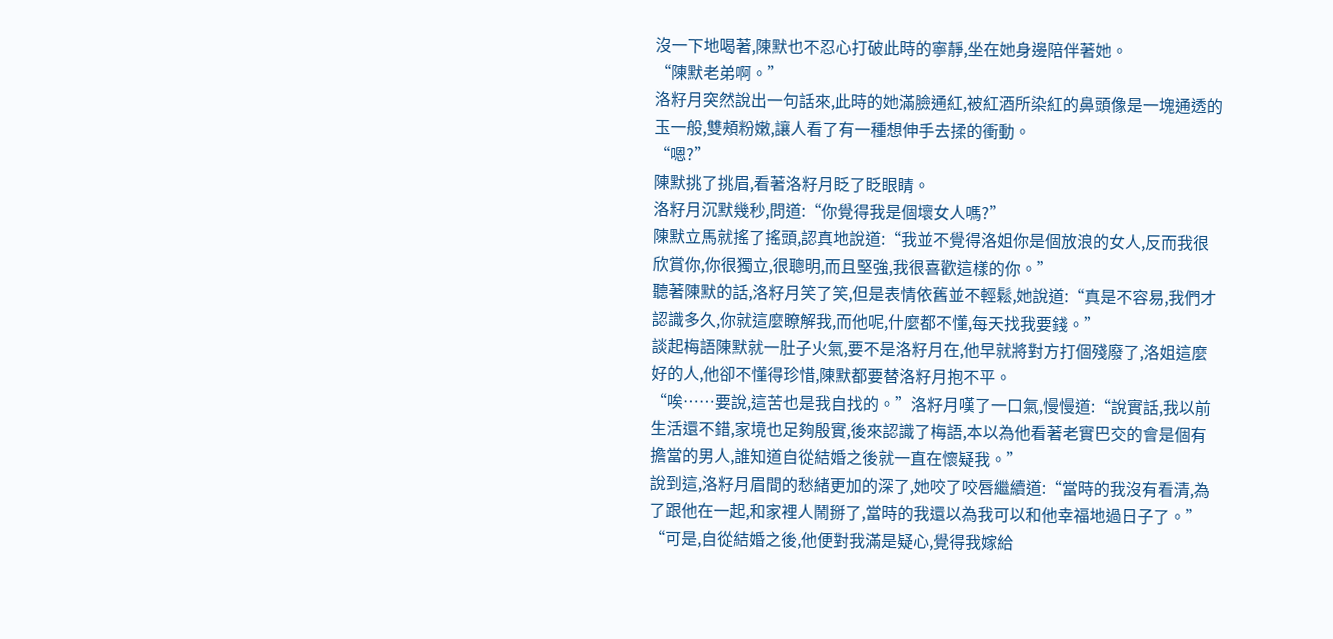沒一下地喝著,陳默也不忍心打破此時的寧靜,坐在她身邊陪伴著她。
“陳默老弟啊。”
洛籽月突然說出一句話來,此時的她滿臉通紅,被紅酒所染紅的鼻頭像是一塊通透的玉一般,雙頰粉嫩,讓人看了有一種想伸手去揉的衝動。
“嗯?”
陳默挑了挑眉,看著洛籽月眨了眨眼睛。
洛籽月沉默幾秒,問道:“你覺得我是個壞女人嗎?”
陳默立馬就搖了搖頭,認真地說道:“我並不覺得洛姐你是個放浪的女人,反而我很欣賞你,你很獨立,很聰明,而且堅強,我很喜歡這樣的你。”
聽著陳默的話,洛籽月笑了笑,但是表情依舊並不輕鬆,她說道:“真是不容易,我們才認識多久,你就這麼瞭解我,而他呢,什麼都不懂,每天找我要錢。”
談起梅語陳默就一肚子火氣,要不是洛籽月在,他早就將對方打個殘廢了,洛姐這麼好的人,他卻不懂得珍惜,陳默都要替洛籽月抱不平。
“唉……要說,這苦也是我自找的。”洛籽月嘆了一口氣,慢慢道:“說實話,我以前生活還不錯,家境也足夠殷實,後來認識了梅語,本以為他看著老實巴交的會是個有擔當的男人,誰知道自從結婚之後就一直在懷疑我。”
說到這,洛籽月眉間的愁緒更加的深了,她咬了咬唇繼續道:“當時的我沒有看清,為了跟他在一起,和家裡人鬧掰了,當時的我還以為我可以和他幸福地過日子了。”
“可是,自從結婚之後,他便對我滿是疑心,覺得我嫁給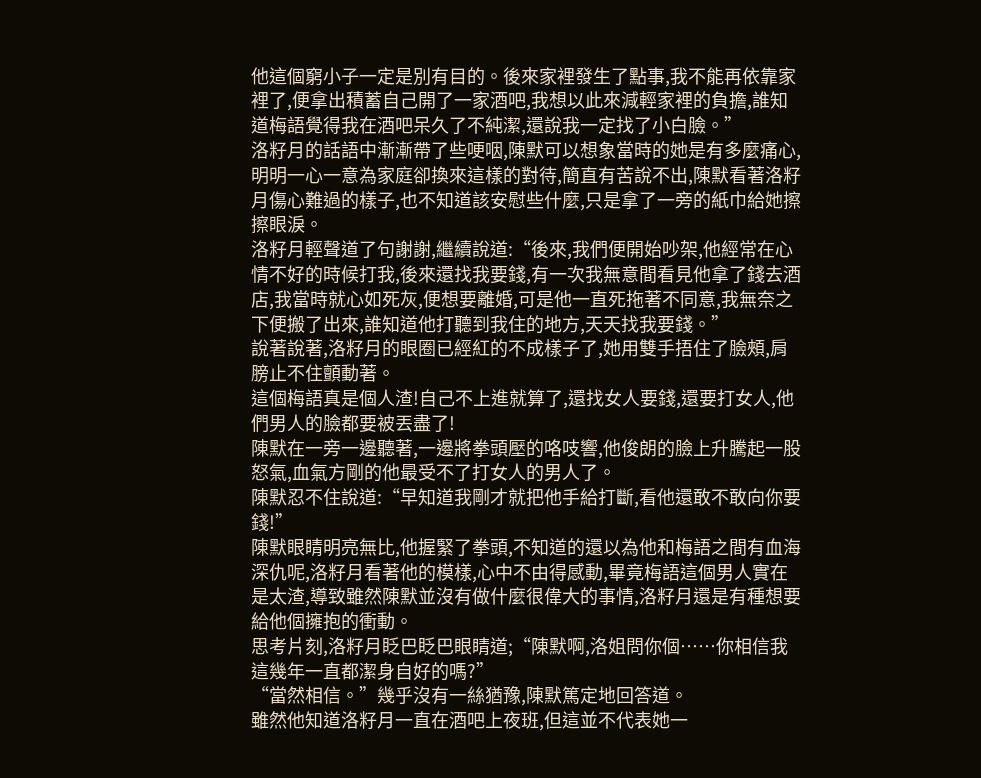他這個窮小子一定是別有目的。後來家裡發生了點事,我不能再依靠家裡了,便拿出積蓄自己開了一家酒吧,我想以此來減輕家裡的負擔,誰知道梅語覺得我在酒吧呆久了不純潔,還說我一定找了小白臉。”
洛籽月的話語中漸漸帶了些哽咽,陳默可以想象當時的她是有多麼痛心,明明一心一意為家庭卻換來這樣的對待,簡直有苦說不出,陳默看著洛籽月傷心難過的樣子,也不知道該安慰些什麼,只是拿了一旁的紙巾給她擦擦眼淚。
洛籽月輕聲道了句謝謝,繼續說道:“後來,我們便開始吵架,他經常在心情不好的時候打我,後來還找我要錢,有一次我無意間看見他拿了錢去酒店,我當時就心如死灰,便想要離婚,可是他一直死拖著不同意,我無奈之下便搬了出來,誰知道他打聽到我住的地方,天天找我要錢。”
說著說著,洛籽月的眼圈已經紅的不成樣子了,她用雙手捂住了臉頰,肩膀止不住顫動著。
這個梅語真是個人渣!自己不上進就算了,還找女人要錢,還要打女人,他們男人的臉都要被丟盡了!
陳默在一旁一邊聽著,一邊將拳頭壓的咯吱響,他俊朗的臉上升騰起一股怒氣,血氣方剛的他最受不了打女人的男人了。
陳默忍不住說道:“早知道我剛才就把他手給打斷,看他還敢不敢向你要錢!”
陳默眼睛明亮無比,他握緊了拳頭,不知道的還以為他和梅語之間有血海深仇呢,洛籽月看著他的模樣,心中不由得感動,畢竟梅語這個男人實在是太渣,導致雖然陳默並沒有做什麼很偉大的事情,洛籽月還是有種想要給他個擁抱的衝動。
思考片刻,洛籽月眨巴眨巴眼睛道;“陳默啊,洛姐問你個……你相信我這幾年一直都潔身自好的嗎?”
“當然相信。”幾乎沒有一絲猶豫,陳默篤定地回答道。
雖然他知道洛籽月一直在酒吧上夜班,但這並不代表她一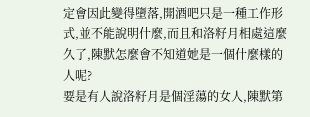定會因此變得墮落,開酒吧只是一種工作形式,並不能說明什麼,而且和洛籽月相處這麼久了,陳默怎麼會不知道她是一個什麼樣的人呢?
要是有人說洛籽月是個淫蕩的女人,陳默第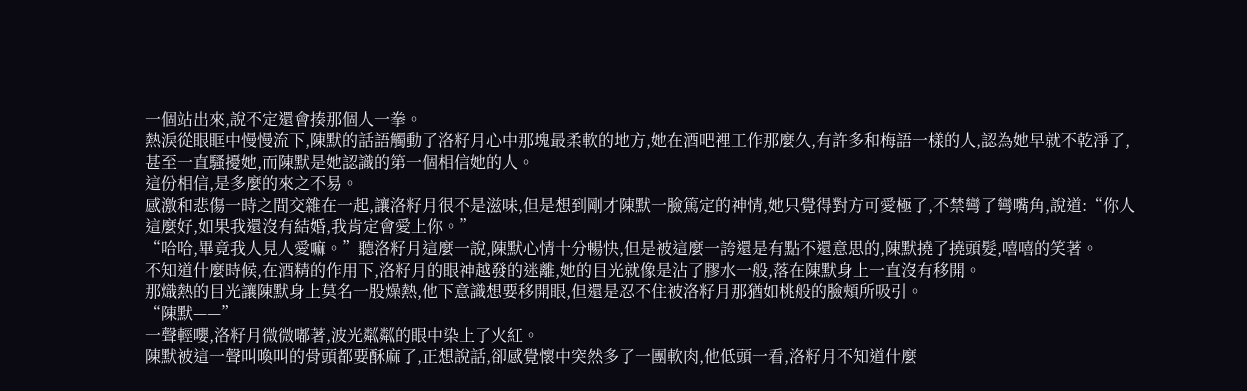一個站出來,說不定還會揍那個人一拳。
熱淚從眼眶中慢慢流下,陳默的話語觸動了洛籽月心中那塊最柔軟的地方,她在酒吧裡工作那麼久,有許多和梅語一樣的人,認為她早就不乾淨了,甚至一直騷擾她,而陳默是她認識的第一個相信她的人。
這份相信,是多麼的來之不易。
感激和悲傷一時之間交雜在一起,讓洛籽月很不是滋味,但是想到剛才陳默一臉篤定的神情,她只覺得對方可愛極了,不禁彎了彎嘴角,說道:“你人這麼好,如果我還沒有結婚,我肯定會愛上你。”
“哈哈,畢竟我人見人愛嘛。”聽洛籽月這麼一說,陳默心情十分暢快,但是被這麼一誇還是有點不還意思的,陳默撓了撓頭髮,嘻嘻的笑著。
不知道什麼時候,在酒精的作用下,洛籽月的眼神越發的迷離,她的目光就像是沾了膠水一般,落在陳默身上一直沒有移開。
那熾熱的目光讓陳默身上莫名一股燥熱,他下意識想要移開眼,但還是忍不住被洛籽月那猶如桃般的臉頰所吸引。
“陳默——”
一聲輕嚶,洛籽月微微嘟著,波光粼粼的眼中染上了火紅。
陳默被這一聲叫喚叫的骨頭都要酥麻了,正想說話,卻感覺懷中突然多了一團軟肉,他低頭一看,洛籽月不知道什麼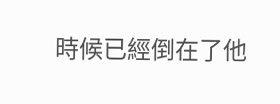時候已經倒在了他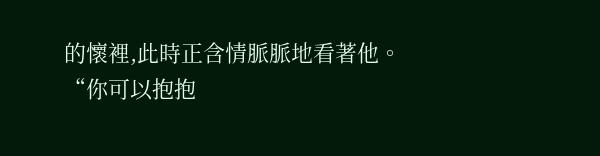的懷裡,此時正含情脈脈地看著他。
“你可以抱抱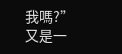我嗎?”
又是一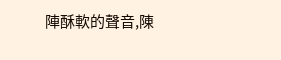陣酥軟的聲音,陳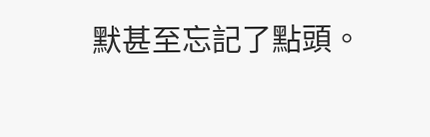默甚至忘記了點頭。